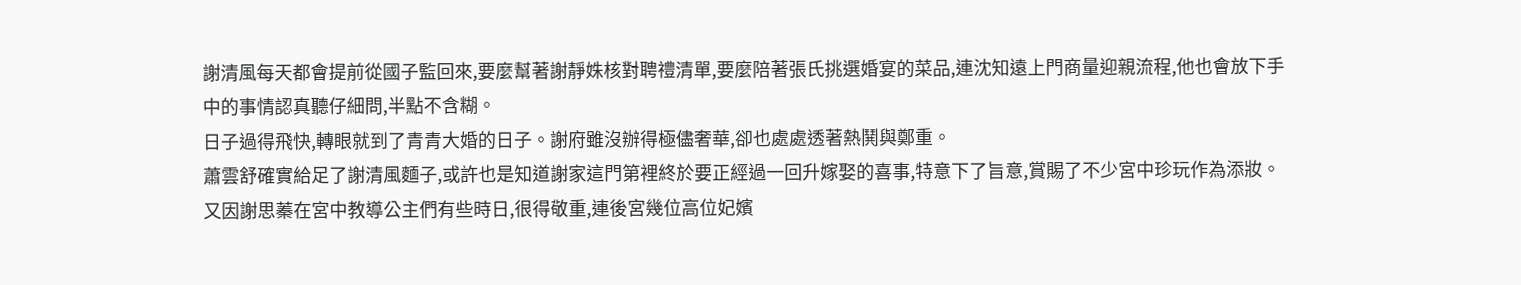謝清風每天都會提前從國子監回來,要麼幫著謝靜姝核對聘禮清單,要麼陪著張氏挑選婚宴的菜品,連沈知遠上門商量迎親流程,他也會放下手中的事情認真聽仔細問,半點不含糊。
日子過得飛快,轉眼就到了青青大婚的日子。謝府雖沒辦得極儘奢華,卻也處處透著熱鬨與鄭重。
蕭雲舒確實給足了謝清風麵子,或許也是知道謝家這門第裡終於要正經過一回升嫁娶的喜事,特意下了旨意,賞賜了不少宮中珍玩作為添妝。
又因謝思蓁在宮中教導公主們有些時日,很得敬重,連後宮幾位高位妃嬪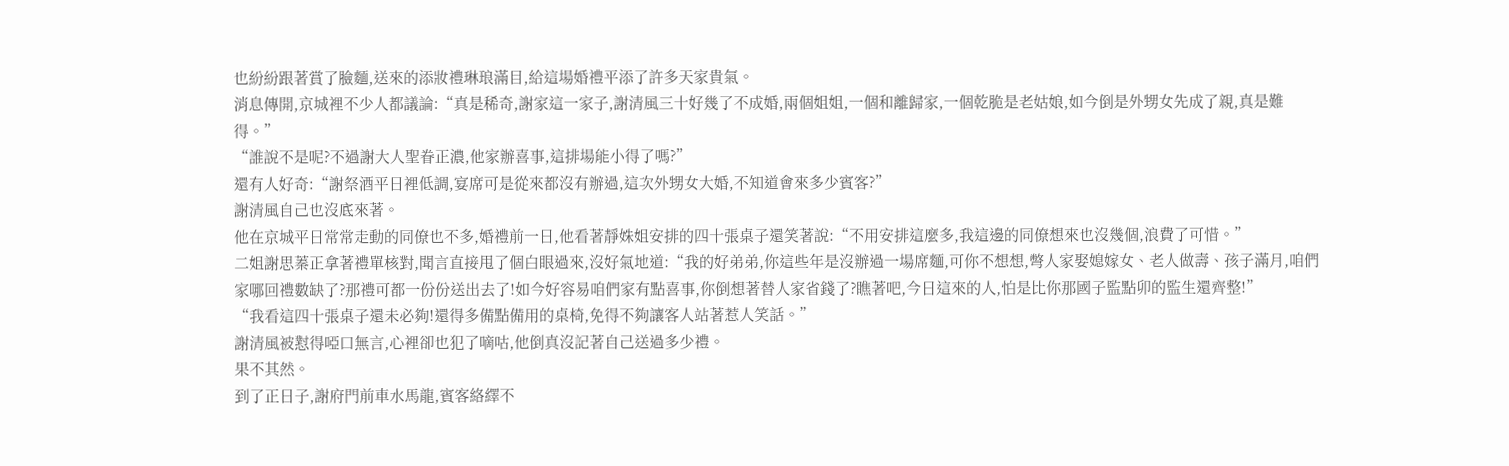也紛紛跟著賞了臉麵,送來的添妝禮琳琅滿目,給這場婚禮平添了許多天家貴氣。
消息傳開,京城裡不少人都議論:“真是稀奇,謝家這一家子,謝清風三十好幾了不成婚,兩個姐姐,一個和離歸家,一個乾脆是老姑娘,如今倒是外甥女先成了親,真是難得。”
“誰說不是呢?不過謝大人聖眷正濃,他家辦喜事,這排場能小得了嗎?”
還有人好奇:“謝祭酒平日裡低調,宴席可是從來都沒有辦過,這次外甥女大婚,不知道會來多少賓客?”
謝清風自己也沒底來著。
他在京城平日常常走動的同僚也不多,婚禮前一日,他看著靜姝姐安排的四十張桌子還笑著說:“不用安排這麼多,我這邊的同僚想來也沒幾個,浪費了可惜。”
二姐謝思蓁正拿著禮單核對,聞言直接甩了個白眼過來,沒好氣地道:“我的好弟弟,你這些年是沒辦過一場席麵,可你不想想,彆人家娶媳嫁女、老人做壽、孩子滿月,咱們家哪回禮數缺了?那禮可都一份份送出去了!如今好容易咱們家有點喜事,你倒想著替人家省錢了?瞧著吧,今日這來的人,怕是比你那國子監點卯的監生還齊整!”
“我看這四十張桌子還未必夠!還得多備點備用的桌椅,免得不夠讓客人站著惹人笑話。”
謝清風被懟得啞口無言,心裡卻也犯了嘀咕,他倒真沒記著自己送過多少禮。
果不其然。
到了正日子,謝府門前車水馬龍,賓客絡繹不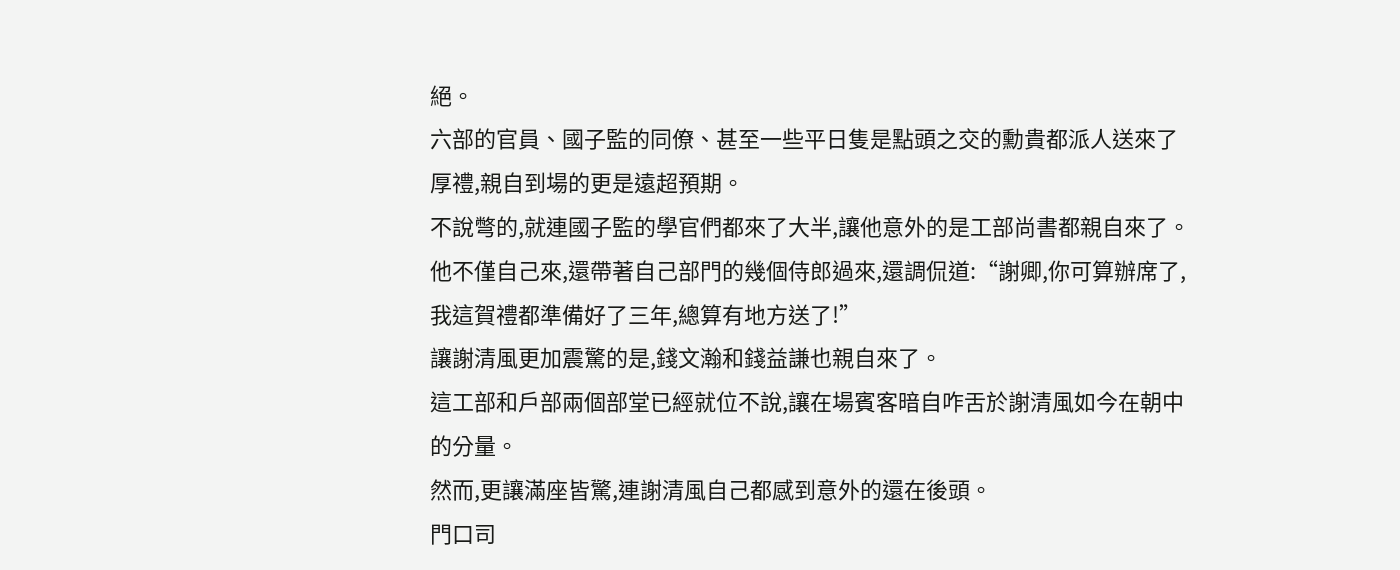絕。
六部的官員、國子監的同僚、甚至一些平日隻是點頭之交的勳貴都派人送來了厚禮,親自到場的更是遠超預期。
不說彆的,就連國子監的學官們都來了大半,讓他意外的是工部尚書都親自來了。
他不僅自己來,還帶著自己部門的幾個侍郎過來,還調侃道:“謝卿,你可算辦席了,我這賀禮都準備好了三年,總算有地方送了!”
讓謝清風更加震驚的是,錢文瀚和錢益謙也親自來了。
這工部和戶部兩個部堂已經就位不說,讓在場賓客暗自咋舌於謝清風如今在朝中的分量。
然而,更讓滿座皆驚,連謝清風自己都感到意外的還在後頭。
門口司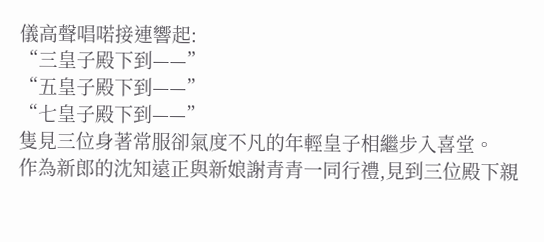儀高聲唱喏接連響起:
“三皇子殿下到——”
“五皇子殿下到——”
“七皇子殿下到——”
隻見三位身著常服卻氣度不凡的年輕皇子相繼步入喜堂。
作為新郎的沈知遠正與新娘謝青青一同行禮,見到三位殿下親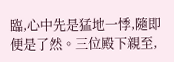臨,心中先是猛地一悸,隨即便是了然。三位殿下親至,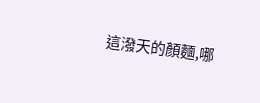這潑天的顏麵,哪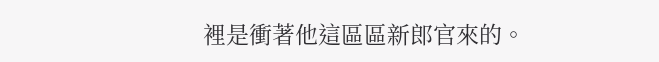裡是衝著他這區區新郎官來的。